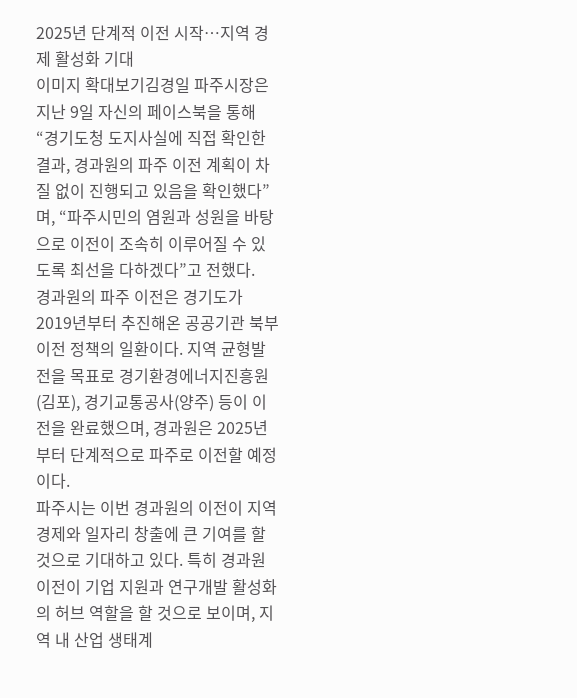2025년 단계적 이전 시작…지역 경제 활성화 기대
이미지 확대보기김경일 파주시장은 지난 9일 자신의 페이스북을 통해 “경기도청 도지사실에 직접 확인한 결과, 경과원의 파주 이전 계획이 차질 없이 진행되고 있음을 확인했다”며, “파주시민의 염원과 성원을 바탕으로 이전이 조속히 이루어질 수 있도록 최선을 다하겠다”고 전했다.
경과원의 파주 이전은 경기도가 2019년부터 추진해온 공공기관 북부 이전 정책의 일환이다. 지역 균형발전을 목표로 경기환경에너지진흥원(김포), 경기교통공사(양주) 등이 이전을 완료했으며, 경과원은 2025년부터 단계적으로 파주로 이전할 예정이다.
파주시는 이번 경과원의 이전이 지역 경제와 일자리 창출에 큰 기여를 할 것으로 기대하고 있다. 특히 경과원 이전이 기업 지원과 연구개발 활성화의 허브 역할을 할 것으로 보이며, 지역 내 산업 생태계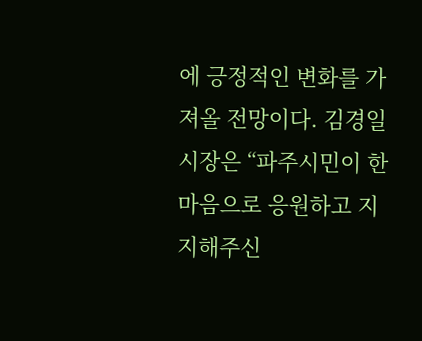에 긍정적인 변화를 가져올 전망이다. 김경일 시장은 “파주시민이 한마음으로 응원하고 지지해주신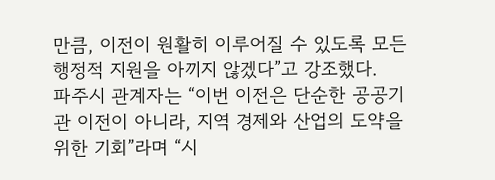만큼, 이전이 원활히 이루어질 수 있도록 모든 행정적 지원을 아끼지 않겠다”고 강조했다.
파주시 관계자는 “이번 이전은 단순한 공공기관 이전이 아니라, 지역 경제와 산업의 도약을 위한 기회”라며 “시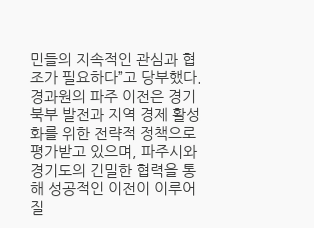민들의 지속적인 관심과 협조가 필요하다”고 당부했다.
경과원의 파주 이전은 경기 북부 발전과 지역 경제 활성화를 위한 전략적 정책으로 평가받고 있으며, 파주시와 경기도의 긴밀한 협력을 통해 성공적인 이전이 이루어질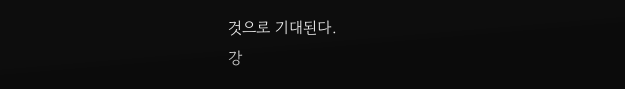것으로 기대된다.
강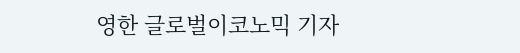영한 글로벌이코노믹 기자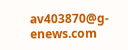av403870@g-enews.com